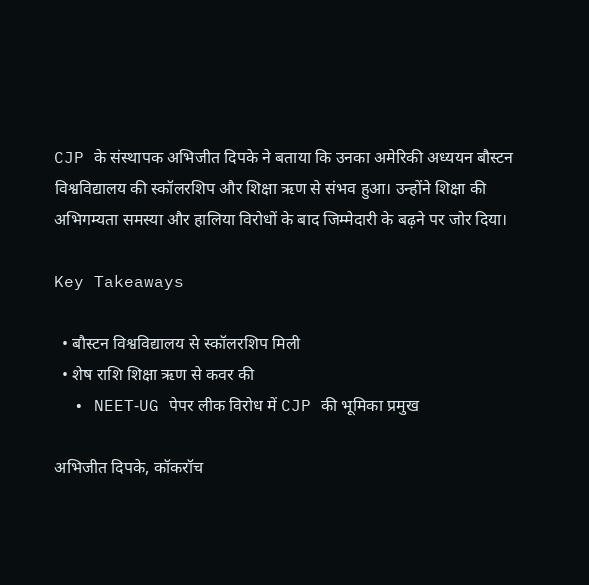CJP के संस्थापक अभिजीत दिपके ने बताया कि उनका अमेरिकी अध्ययन बौस्टन विश्वविद्यालय की स्कॉलरशिप और शिक्षा ऋण से संभव हुआ। उन्होंने शिक्षा की अभिगम्यता समस्या और हालिया विरोधों के बाद जिम्मेदारी के बढ़ने पर जोर दिया।

Key Takeaways

  • बौस्टन विश्वविद्यालय से स्कॉलरशिप मिली
  • शेष राशि शिक्षा ऋण से कवर की
  • NEET‑UG पेपर लीक विरोध में CJP की भूमिका प्रमुख

अभिजीत दिपके, कॉकरॉच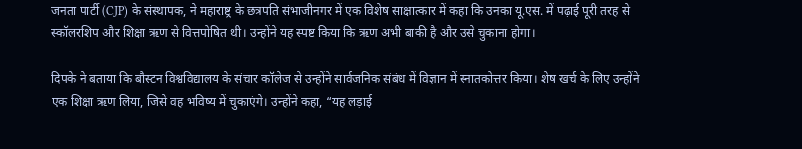जनता पार्टी (CJP) के संस्थापक, ने महाराष्ट्र के छत्रपति संभाजीनगर में एक विशेष साक्षात्कार में कहा कि उनका यू.एस. में पढ़ाई पूरी तरह से स्कॉलरशिप और शिक्षा ऋण से वित्तपोषित थी। उन्होंने यह स्पष्ट किया कि ऋण अभी बाकी है और उसे चुकाना होगा।

दिपके ने बताया कि बौस्टन विश्वविद्यालय के संचार कॉलेज से उन्होंने सार्वजनिक संबंध में विज्ञान में स्नातकोत्तर किया। शेष खर्च के लिए उन्होंने एक शिक्षा ऋण लिया, जिसे वह भविष्य में चुकाएंगे। उन्होंने कहा, “यह लड़ाई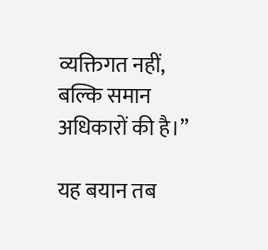व्यक्तिगत नहीं, बल्कि समान अधिकारों की है।”

यह बयान तब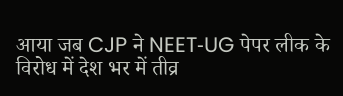आया जब CJP ने NEET‑UG पेपर लीक के विरोध में देश भर में तीव्र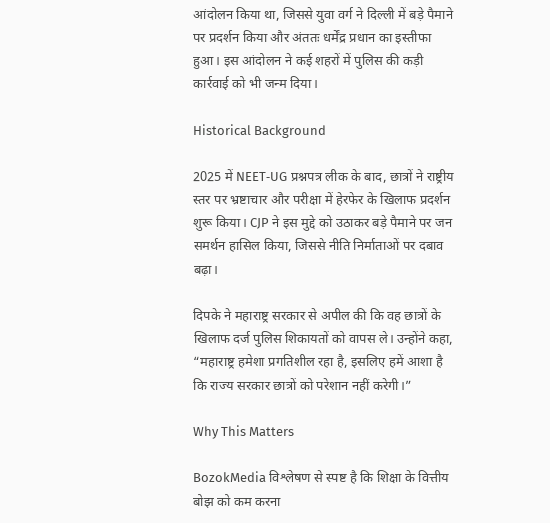आंदोलन किया था, जिससे युवा वर्ग ने दिल्ली में बड़े पैमाने पर प्रदर्शन किया और अंततः धर्मेंद्र प्रधान का इस्तीफा हुआ। इस आंदोलन ने कई शहरों में पुलिस की कड़ी कार्रवाई को भी जन्म दिया।

Historical Background

2025 में NEET‑UG प्रश्नपत्र लीक के बाद, छात्रों ने राष्ट्रीय स्तर पर भ्रष्टाचार और परीक्षा में हेरफेर के खिलाफ प्रदर्शन शुरू किया। CJP ने इस मुद्दे को उठाकर बड़े पैमाने पर जन समर्थन हासिल किया, जिससे नीति निर्माताओं पर दबाव बढ़ा।

दिपके ने महाराष्ट्र सरकार से अपील की कि वह छात्रों के खिलाफ दर्ज पुलिस शिकायतों को वापस ले। उन्होंने कहा, “महाराष्ट्र हमेशा प्रगतिशील रहा है, इसलिए हमें आशा है कि राज्य सरकार छात्रों को परेशान नहीं करेगी।”

Why This Matters

BozokMedia विश्लेषण से स्पष्ट है कि शिक्षा के वित्तीय बोझ को कम करना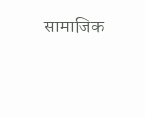सामाजिक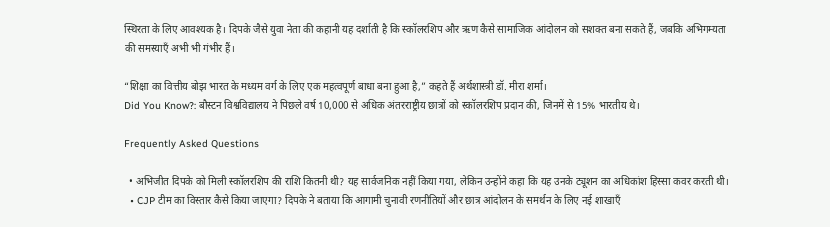स्थिरता के लिए आवश्यक है। दिपके जैसे युवा नेता की कहानी यह दर्शाती है कि स्कॉलरशिप और ऋण कैसे सामाजिक आंदोलन को सशक्त बना सकते हैं, जबकि अभिगम्यता की समस्याएँ अभी भी गंभीर हैं।

“शिक्षा का वित्तीय बोझ भारत के मध्यम वर्ग के लिए एक महत्वपूर्ण बाधा बना हुआ है,” कहते हैं अर्थशास्त्री डॉ. मीरा शर्मा।
Did You Know?: बौस्टन विश्वविद्यालय ने पिछले वर्ष 10,000 से अधिक अंतरराष्ट्रीय छात्रों को स्कॉलरशिप प्रदान की, जिनमें से 15% भारतीय थे।

Frequently Asked Questions

  • अभिजीत दिपके को मिली स्कॉलरशिप की राशि कितनी थी? यह सार्वजनिक नहीं किया गया, लेकिन उन्होंने कहा कि यह उनके ट्यूशन का अधिकांश हिस्सा कवर करती थी।
  • CJP टीम का विस्तार कैसे किया जाएगा? दिपके ने बताया कि आगामी चुनावी रणनीतियों और छात्र आंदोलन के समर्थन के लिए नई शाखाएँ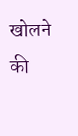खोलने की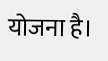योजना है।